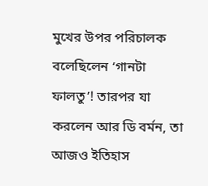মুখের উপর পরিচালক বলেছিলেন ‘গানটা ফালতু’! তারপর যা করলেন আর ডি বর্মন, তা আজও ইতিহাস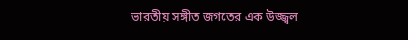ভারতীয় সঙ্গীত জগতের এক উজ্জ্বল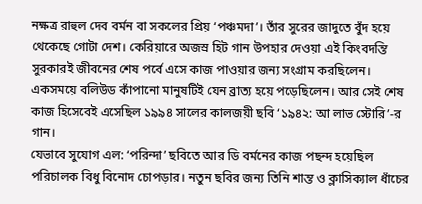নক্ষত্র রাহুল দেব বর্মন বা সকলের প্রিয় ‘পঞ্চমদা’। তাঁর সুরের জাদুতে বুঁদ হয়ে থেকেছে গোটা দেশ। কেরিয়ারে অজস্র হিট গান উপহার দেওয়া এই কিংবদন্তি সুরকারই জীবনের শেষ পর্বে এসে কাজ পাওয়ার জন্য সংগ্রাম করছিলেন। একসময়ে বলিউড কাঁপানো মানুষটিই যেন ব্রাত্য হয়ে পড়েছিলেন। আর সেই শেষ কাজ হিসেবেই এসেছিল ১৯৯৪ সালের কালজয়ী ছবি ‘১৯৪২: আ লাভ স্টোরি’-র গান।
যেভাবে সুযোগ এল: ‘পরিন্দা’ ছবিতে আর ডি বর্মনের কাজ পছন্দ হয়েছিল পরিচালক বিধু বিনোদ চোপড়ার। নতুন ছবির জন্য তিনি শান্ত ও ক্লাসিক্যাল ধাঁচের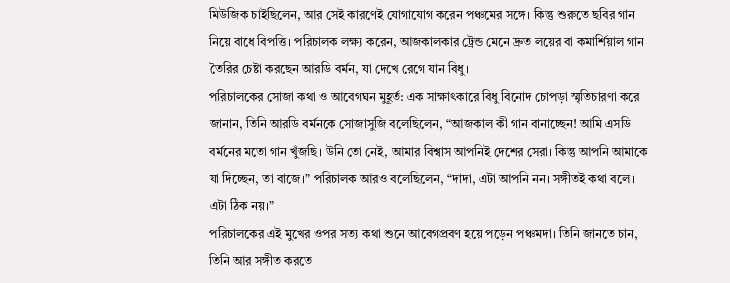মিউজিক চাইছিলেন, আর সেই কারণেই যোগাযোগ করেন পঞ্চমের সঙ্গে। কিন্তু শুরুতে ছবির গান নিয়ে বাধে বিপত্তি। পরিচালক লক্ষ্য করেন, আজকালকার ট্রেন্ড মেনে দ্রুত লয়ের বা কমার্শিয়াল গান তৈরির চেষ্টা করছেন আরডি বর্মন, যা দেখে রেগে যান বিধু।
পরিচালকের সোজা কথা ও আবেগঘন মুহূর্ত: এক সাক্ষাৎকারে বিধু বিনোদ চোপড়া স্মৃতিচারণা করে জানান, তিনি আরডি বর্মনকে সোজাসুজি বলেছিলেন, “আজকাল কী গান বানাচ্ছেন! আমি এসডি বর্মনের মতো গান খুঁজছি। উনি তো নেই, আমার বিশ্বাস আপনিই দেশের সেরা। কিন্তু আপনি আমাকে যা দিচ্ছেন, তা বাজে।” পরিচালক আরও বলেছিলেন, “দাদা, এটা আপনি নন। সঙ্গীতই কথা বলে। এটা ঠিক নয়।”
পরিচালকের এই মুখের ওপর সত্য কথা শুনে আবেগপ্রবণ হয়ে পড়েন পঞ্চমদা। তিনি জানতে চান, তিনি আর সঙ্গীত করতে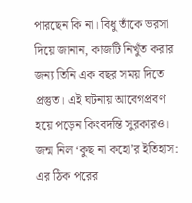পারছেন কি না। বিধু তাঁকে ভরসা দিয়ে জানান, কাজটি নিখুঁত করার জন্য তিনি এক বছর সময় দিতে প্রস্তুত। এই ঘটনায় আবেগপ্রবণ হয়ে পড়েন কিংবদন্তি সুরকারও।
জন্ম নিল ‘কুছ না কহো’র ইতিহাস: এর ঠিক পরের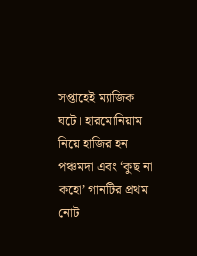সপ্তাহেই ম্যাজিক ঘটে। হারমোনিয়াম নিয়ে হাজির হন পঞ্চমদা এবং ‘কুছ না কহো’ গানটির প্রথম নোট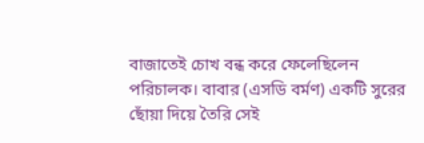বাজাতেই চোখ বন্ধ করে ফেলেছিলেন পরিচালক। বাবার (এসডি বর্মণ) একটি সুরের ছোঁয়া দিয়ে তৈরি সেই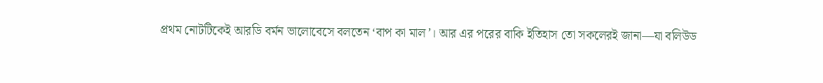প্রথম নোটটিকেই আরডি বর্মন ভালোবেসে বলতেন ‘বাপ কা মাল’। আর এর পরের বাকি ইতিহাস তো সকলেরই জানা—যা বলিউড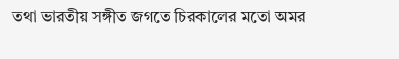তথা ভারতীয় সঙ্গীত জগতে চিরকালের মতো অমর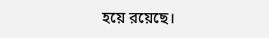হয়ে রয়েছে।